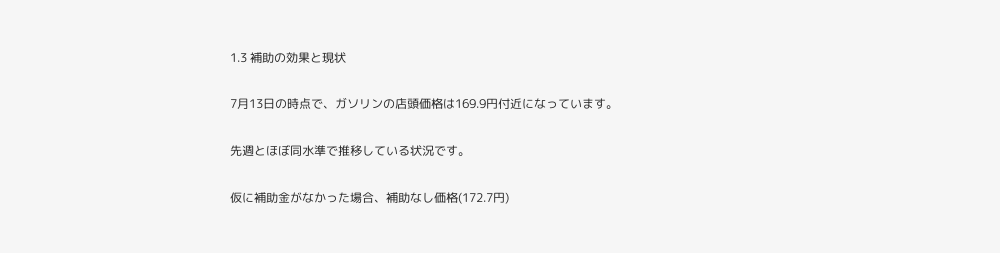1.3 補助の効果と現状

7月13日の時点で、ガソリンの店頭価格は169.9円付近になっています。

先週とほぼ同水準で推移している状況です。

仮に補助金がなかった場合、補助なし価格(172.7円)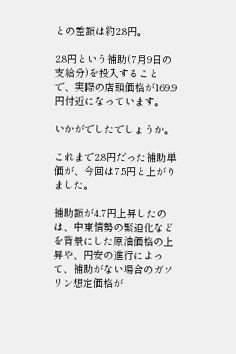との差額は約2.8円。

2.8円という補助(7月9日の支給分)を投入することで、実際の店頭価格が169.9円付近になっています。

いかがでしたでしょうか。

これまで2.8円だった補助単価が、今回は7.5円と上がりました。

補助額が4.7円上昇したのは、中東情勢の緊迫化などを背景にした原油価格の上昇や、円安の進行によって、補助がない場合のガソリン想定価格が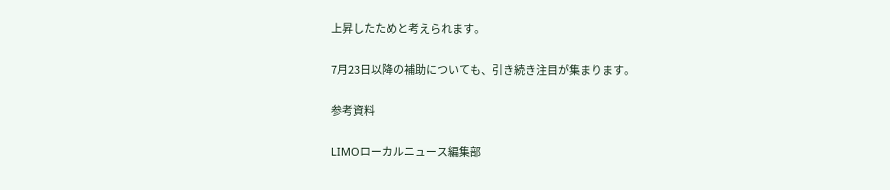上昇したためと考えられます。

7月23日以降の補助についても、引き続き注目が集まります。

参考資料

LIMOローカルニュース編集部